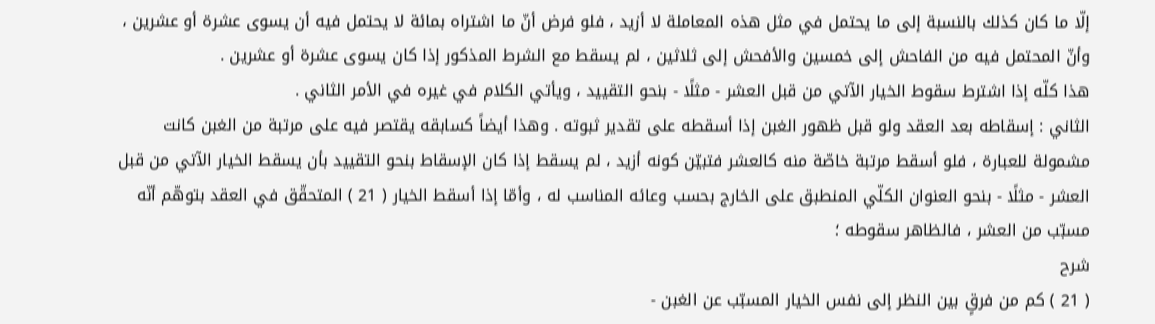إلّا ما كان كذلك بالنسبة إلى ما يحتمل في مثل هذه المعاملة لا أزيد ، فلو فرض أنّ ما اشتراه بمائة لا يحتمل فيه أن يسوى عشرة أو عشرين ، وأنّ المحتمل فيه من الفاحش إلى خمسين والأفحش إلى ثلاثين ، لم يسقط مع الشرط المذكور إذا كان يسوى عشرة أو عشرين .
هذا كلّه إذا اشترط سقوط الخيار الآتي من قبل العشر - مثلًا - بنحو التقييد ، ويأتي الكلام في غيره في الأمر الثاني .
الثاني : إسقاطه بعد العقد ولو قبل ظهور الغبن إذا أسقطه على تقدير ثبوته . وهذا أيضاً كسابقه يقتصر فيه على مرتبة من الغبن كانت مشمولة للعبارة ، فلو أسقط مرتبة خاصّة منه كالعشر فتبيّن كونه أزيد ، لم يسقط إذا كان الإسقاط بنحو التقييد بأن يسقط الخيار الآتي من قبل العشر - مثلًا - بنحو العنوان الكلّي المنطبق على الخارج بحسب وعائه المناسب له ، وأمّا إذا أسقط الخيار ( 21 ) المتحقّق في العقد بتوهّم أنّه مسبّب من العشر ، فالظاهر سقوطه ؛
شرح
( 21 ) كم من فرقٍ بين النظر إلى نفس الخيار المسبّب عن الغبن -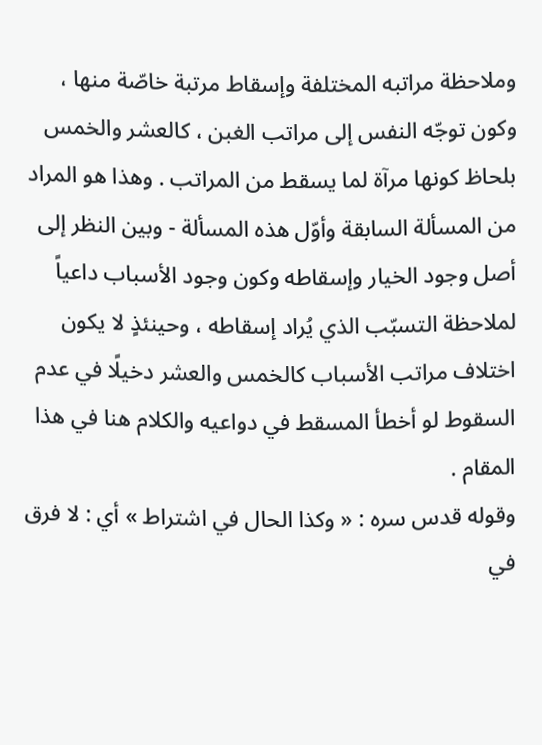وملاحظة مراتبه المختلفة وإسقاط مرتبة خاصّة منها ، وكون توجّه النفس إلى مراتب الغبن ، كالعشر والخمس بلحاظ كونها مرآة لما يسقط من المراتب . وهذا هو المراد من المسألة السابقة وأوّل هذه المسألة - وبين النظر إلى أصل وجود الخيار وإسقاطه وكون وجود الأسباب داعياً لملاحظة التسبّب الذي يُراد إسقاطه ، وحينئذٍ لا يكون اختلاف مراتب الأسباب كالخمس والعشر دخيلًا في عدم السقوط لو أخطأ المسقط في دواعيه والكلام هنا في هذا المقام .
وقوله قدس سره : « وكذا الحال في اشتراط » أي : لا فرق في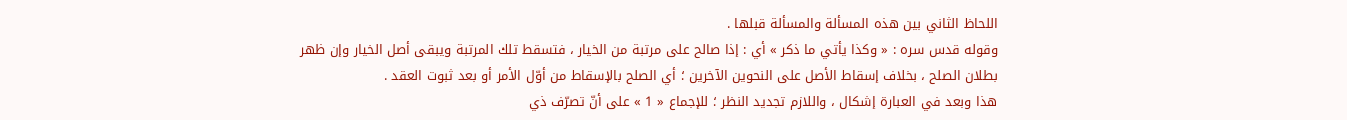اللحاظ الثاني بين هذه المسألة والمسألة قبلها .
وقوله قدس سره : « وكذا يأتي ما ذكر » أي : إذا صالح على مرتبة من الخيار ، فتسقط تلك المرتبة ويبقى أصل الخيار وإن ظهر بطلان الصلح ، بخلاف إسقاط الأصل على النحوين الآخرين ؛ أي الصلح بالإسقاط من أوّل الأمر أو بعد ثبوت العقد .
هذا وبعد في العبارة إشكال ، واللازم تجديد النظر ؛ للإجماع « 1 » على أنّ تصرّف ذي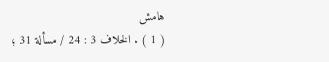هامش
( 1 ) . الخلاف 3 : 24 / مسألة 31 ؛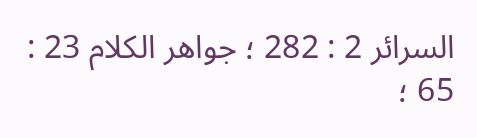السرائر 2 : 282 ؛ جواهر الكلام 23 : 65 ؛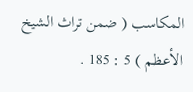المكاسب ( ضمن تراث الشيخ الأعظم ) 5 : 185 .